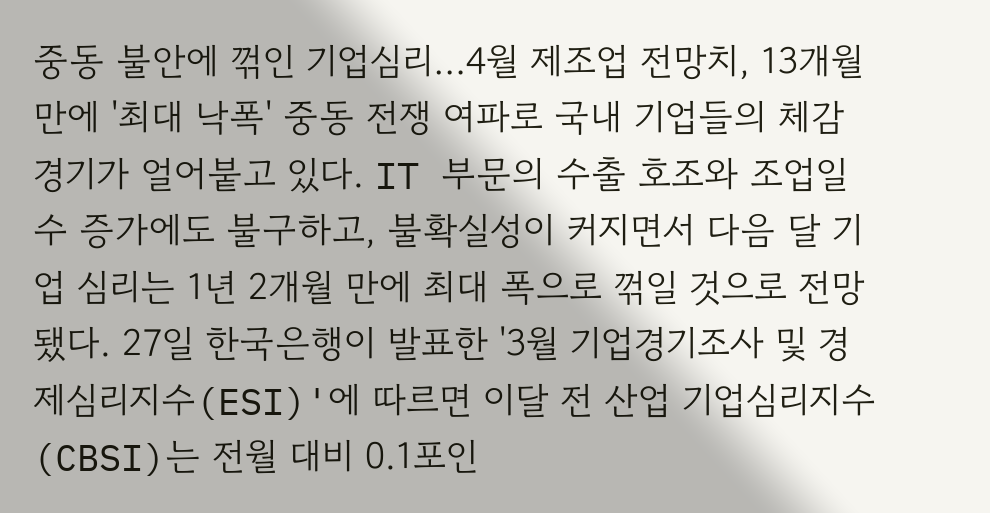중동 불안에 꺾인 기업심리…4월 제조업 전망치, 13개월 만에 '최대 낙폭' 중동 전쟁 여파로 국내 기업들의 체감 경기가 얼어붙고 있다. IT 부문의 수출 호조와 조업일수 증가에도 불구하고, 불확실성이 커지면서 다음 달 기업 심리는 1년 2개월 만에 최대 폭으로 꺾일 것으로 전망됐다. 27일 한국은행이 발표한 '3월 기업경기조사 및 경제심리지수(ESI)'에 따르면 이달 전 산업 기업심리지수(CBSI)는 전월 대비 0.1포인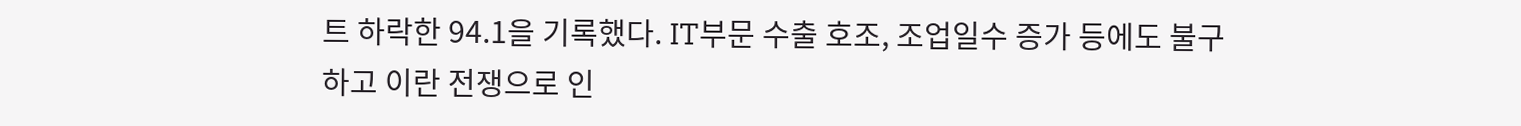트 하락한 94.1을 기록했다. IT부문 수출 호조, 조업일수 증가 등에도 불구하고 이란 전쟁으로 인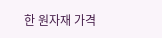한 원자재 가격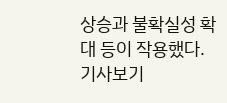상승과 불확실성 확대 등이 작용했다. 기사보기